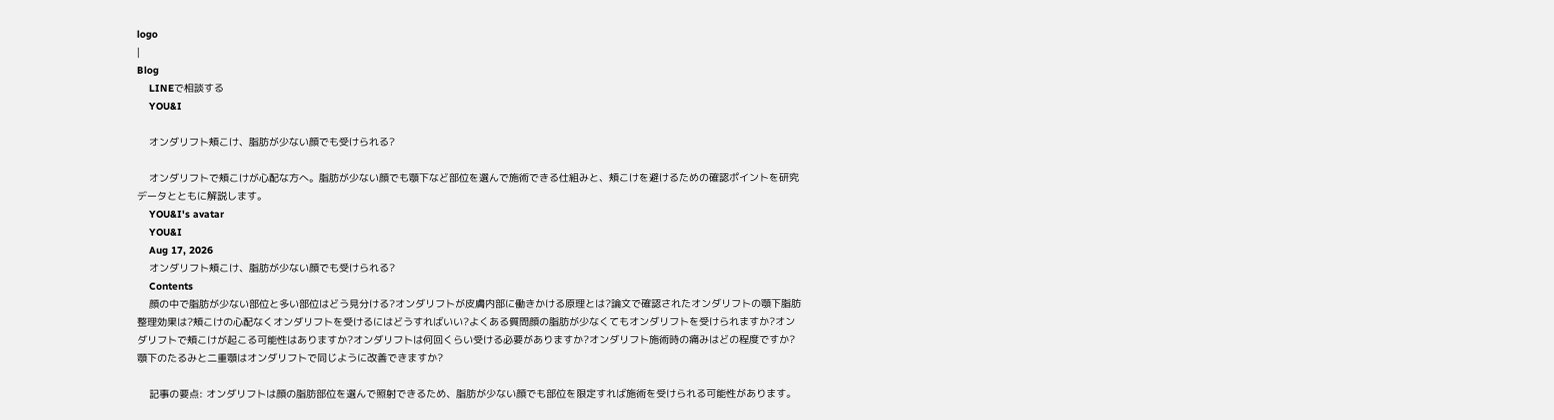logo
|
Blog
    LINEで相談する
    YOU&I

    オンダリフト頬こけ、脂肪が少ない顔でも受けられる?

    オンダリフトで頬こけが心配な方へ。脂肪が少ない顔でも顎下など部位を選んで施術できる仕組みと、頬こけを避けるための確認ポイントを研究データとともに解説します。
    YOU&I's avatar
    YOU&I
    Aug 17, 2026
    オンダリフト頬こけ、脂肪が少ない顔でも受けられる?
    Contents
    顔の中で脂肪が少ない部位と多い部位はどう見分ける?オンダリフトが皮膚内部に働きかける原理とは?論文で確認されたオンダリフトの顎下脂肪整理効果は?頬こけの心配なくオンダリフトを受けるにはどうすればいい?よくある質問顔の脂肪が少なくてもオンダリフトを受けられますか?オンダリフトで頬こけが起こる可能性はありますか?オンダリフトは何回くらい受ける必要がありますか?オンダリフト施術時の痛みはどの程度ですか?顎下のたるみと二重顎はオンダリフトで同じように改善できますか?

    記事の要点: オンダリフトは顔の脂肪部位を選んで照射できるため、脂肪が少ない顔でも部位を限定すれば施術を受けられる可能性があります。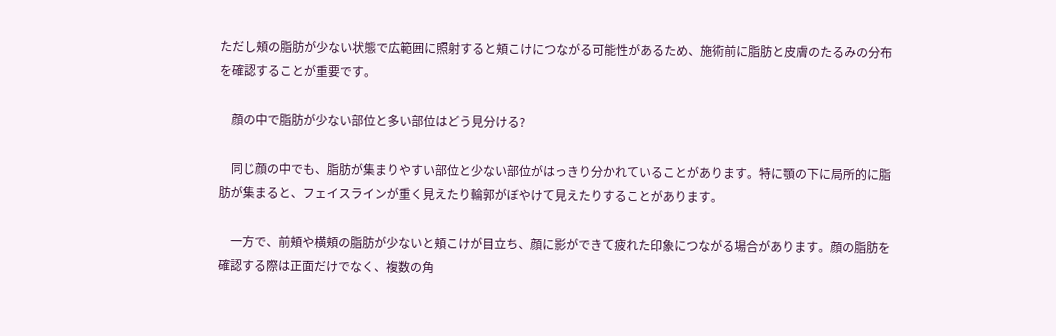ただし頬の脂肪が少ない状態で広範囲に照射すると頬こけにつながる可能性があるため、施術前に脂肪と皮膚のたるみの分布を確認することが重要です。

    顔の中で脂肪が少ない部位と多い部位はどう見分ける?

    同じ顔の中でも、脂肪が集まりやすい部位と少ない部位がはっきり分かれていることがあります。特に顎の下に局所的に脂肪が集まると、フェイスラインが重く見えたり輪郭がぼやけて見えたりすることがあります。

    一方で、前頬や横頬の脂肪が少ないと頬こけが目立ち、顔に影ができて疲れた印象につながる場合があります。顔の脂肪を確認する際は正面だけでなく、複数の角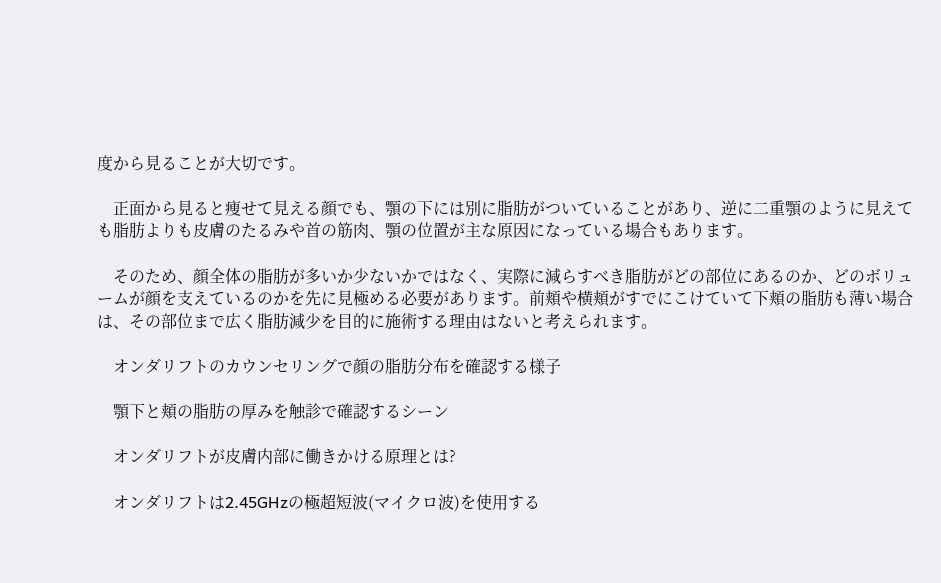度から見ることが大切です。

    正面から見ると痩せて見える顔でも、顎の下には別に脂肪がついていることがあり、逆に二重顎のように見えても脂肪よりも皮膚のたるみや首の筋肉、顎の位置が主な原因になっている場合もあります。

    そのため、顔全体の脂肪が多いか少ないかではなく、実際に減らすべき脂肪がどの部位にあるのか、どのボリュームが顔を支えているのかを先に見極める必要があります。前頬や横頬がすでにこけていて下頬の脂肪も薄い場合は、その部位まで広く脂肪減少を目的に施術する理由はないと考えられます。

    オンダリフトのカウンセリングで顔の脂肪分布を確認する様子

    顎下と頬の脂肪の厚みを触診で確認するシーン

    オンダリフトが皮膚内部に働きかける原理とは?

    オンダリフトは2.45GHzの極超短波(マイクロ波)を使用する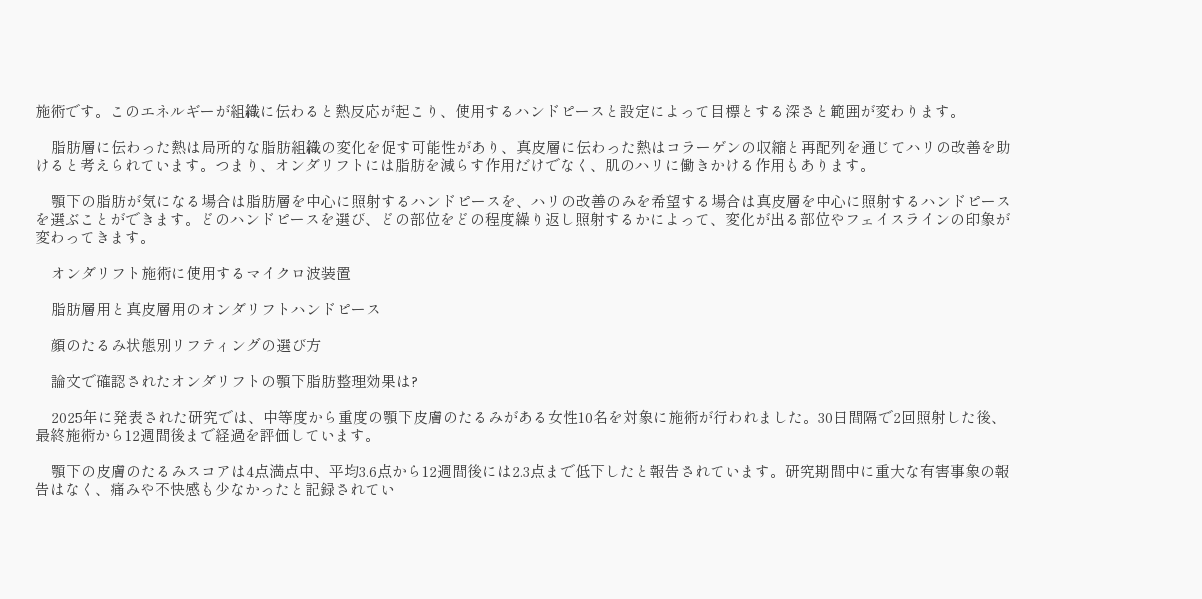施術です。このエネルギーが組織に伝わると熱反応が起こり、使用するハンドピースと設定によって目標とする深さと範囲が変わります。

    脂肪層に伝わった熱は局所的な脂肪組織の変化を促す可能性があり、真皮層に伝わった熱はコラーゲンの収縮と再配列を通じてハリの改善を助けると考えられています。つまり、オンダリフトには脂肪を減らす作用だけでなく、肌のハリに働きかける作用もあります。

    顎下の脂肪が気になる場合は脂肪層を中心に照射するハンドピースを、ハリの改善のみを希望する場合は真皮層を中心に照射するハンドピースを選ぶことができます。どのハンドピースを選び、どの部位をどの程度繰り返し照射するかによって、変化が出る部位やフェイスラインの印象が変わってきます。

    オンダリフト施術に使用するマイクロ波装置

    脂肪層用と真皮層用のオンダリフトハンドピース

    顔のたるみ状態別リフティングの選び方

    論文で確認されたオンダリフトの顎下脂肪整理効果は?

    2025年に発表された研究では、中等度から重度の顎下皮膚のたるみがある女性10名を対象に施術が行われました。30日間隔で2回照射した後、最終施術から12週間後まで経過を評価しています。

    顎下の皮膚のたるみスコアは4点満点中、平均3.6点から12週間後には2.3点まで低下したと報告されています。研究期間中に重大な有害事象の報告はなく、痛みや不快感も少なかったと記録されてい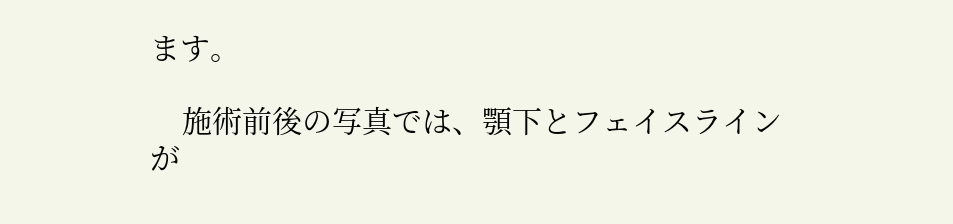ます。

    施術前後の写真では、顎下とフェイスラインが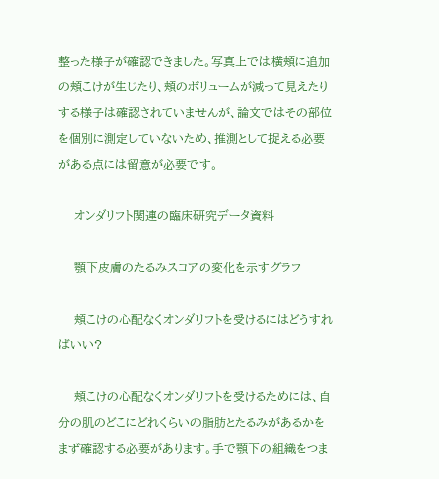整った様子が確認できました。写真上では横頬に追加の頬こけが生じたり、頬のボリュームが減って見えたりする様子は確認されていませんが、論文ではその部位を個別に測定していないため、推測として捉える必要がある点には留意が必要です。

    オンダリフト関連の臨床研究データ資料

    顎下皮膚のたるみスコアの変化を示すグラフ

    頬こけの心配なくオンダリフトを受けるにはどうすればいい?

    頬こけの心配なくオンダリフトを受けるためには、自分の肌のどこにどれくらいの脂肪とたるみがあるかをまず確認する必要があります。手で顎下の組織をつま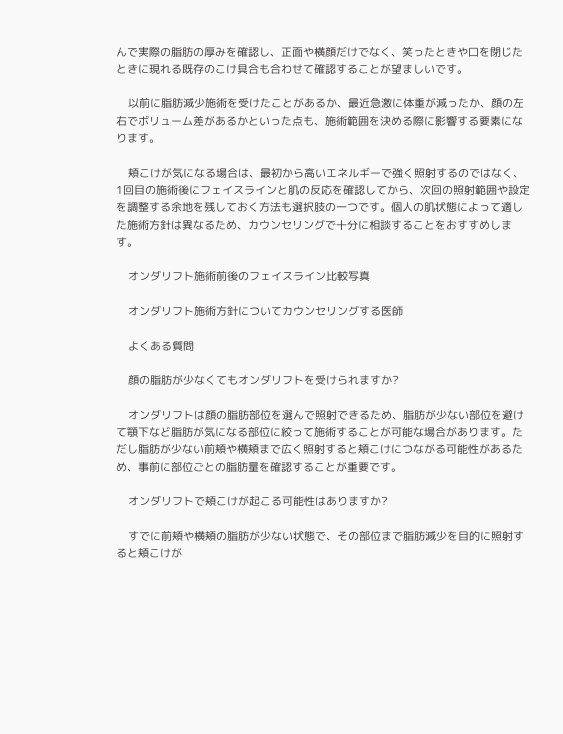んで実際の脂肪の厚みを確認し、正面や横顔だけでなく、笑ったときや口を閉じたときに現れる既存のこけ具合も合わせて確認することが望ましいです。

    以前に脂肪減少施術を受けたことがあるか、最近急激に体重が減ったか、顔の左右でボリューム差があるかといった点も、施術範囲を決める際に影響する要素になります。

    頬こけが気になる場合は、最初から高いエネルギーで強く照射するのではなく、1回目の施術後にフェイスラインと肌の反応を確認してから、次回の照射範囲や設定を調整する余地を残しておく方法も選択肢の一つです。個人の肌状態によって適した施術方針は異なるため、カウンセリングで十分に相談することをおすすめします。

    オンダリフト施術前後のフェイスライン比較写真

    オンダリフト施術方針についてカウンセリングする医師

    よくある質問

    顔の脂肪が少なくてもオンダリフトを受けられますか?

    オンダリフトは顔の脂肪部位を選んで照射できるため、脂肪が少ない部位を避けて顎下など脂肪が気になる部位に絞って施術することが可能な場合があります。ただし脂肪が少ない前頬や横頬まで広く照射すると頬こけにつながる可能性があるため、事前に部位ごとの脂肪量を確認することが重要です。

    オンダリフトで頬こけが起こる可能性はありますか?

    すでに前頬や横頬の脂肪が少ない状態で、その部位まで脂肪減少を目的に照射すると頬こけが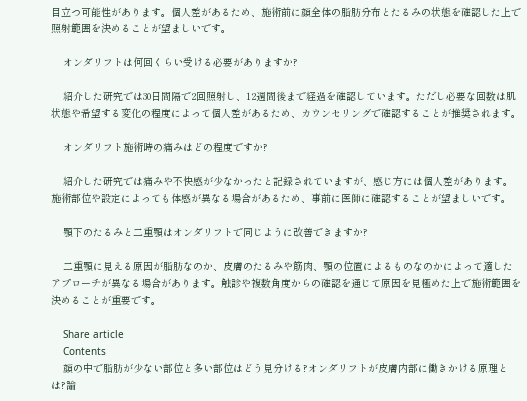目立つ可能性があります。個人差があるため、施術前に顔全体の脂肪分布とたるみの状態を確認した上で照射範囲を決めることが望ましいです。

    オンダリフトは何回くらい受ける必要がありますか?

    紹介した研究では30日間隔で2回照射し、12週間後まで経過を確認しています。ただし必要な回数は肌状態や希望する変化の程度によって個人差があるため、カウンセリングで確認することが推奨されます。

    オンダリフト施術時の痛みはどの程度ですか?

    紹介した研究では痛みや不快感が少なかったと記録されていますが、感じ方には個人差があります。施術部位や設定によっても体感が異なる場合があるため、事前に医師に確認することが望ましいです。

    顎下のたるみと二重顎はオンダリフトで同じように改善できますか?

    二重顎に見える原因が脂肪なのか、皮膚のたるみや筋肉、顎の位置によるものなのかによって適したアプローチが異なる場合があります。触診や複数角度からの確認を通じて原因を見極めた上で施術範囲を決めることが重要です。

    Share article
    Contents
    顔の中で脂肪が少ない部位と多い部位はどう見分ける?オンダリフトが皮膚内部に働きかける原理とは?論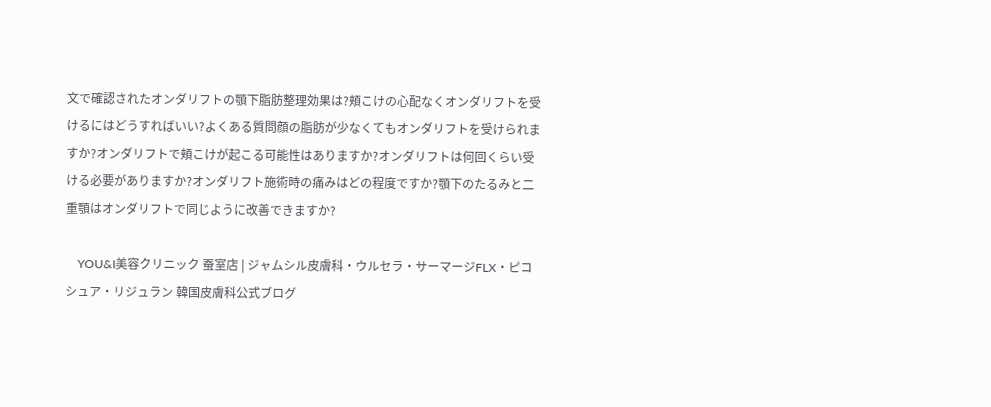文で確認されたオンダリフトの顎下脂肪整理効果は?頬こけの心配なくオンダリフトを受けるにはどうすればいい?よくある質問顔の脂肪が少なくてもオンダリフトを受けられますか?オンダリフトで頬こけが起こる可能性はありますか?オンダリフトは何回くらい受ける必要がありますか?オンダリフト施術時の痛みはどの程度ですか?顎下のたるみと二重顎はオンダリフトで同じように改善できますか?

    YOU&I美容クリニック 蚕室店 | ジャムシル皮膚科・ウルセラ・サーマージFLX・ピコシュア・リジュラン 韓国皮膚科公式ブログ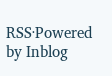RSS·Powered by Inblog